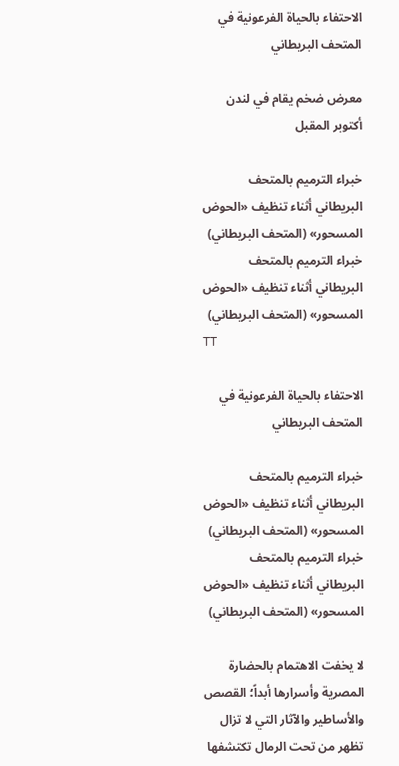الاحتفاء بالحياة الفرعونية في المتحف البريطاني

معرض ضخم يقام في لندن أكتوبر المقبل

خبراء الترميم بالمتحف البريطاني أثناء تنظيف «الحوض المسحور» (المتحف البريطاني)
خبراء الترميم بالمتحف البريطاني أثناء تنظيف «الحوض المسحور» (المتحف البريطاني)
TT

الاحتفاء بالحياة الفرعونية في المتحف البريطاني

خبراء الترميم بالمتحف البريطاني أثناء تنظيف «الحوض المسحور» (المتحف البريطاني)
خبراء الترميم بالمتحف البريطاني أثناء تنظيف «الحوض المسحور» (المتحف البريطاني)

لا يخفت الاهتمام بالحضارة المصرية وأسرارها أبداً؛ القصص والأساطير والآثار التي لا تزال تظهر من تحت الرمال تكتشفها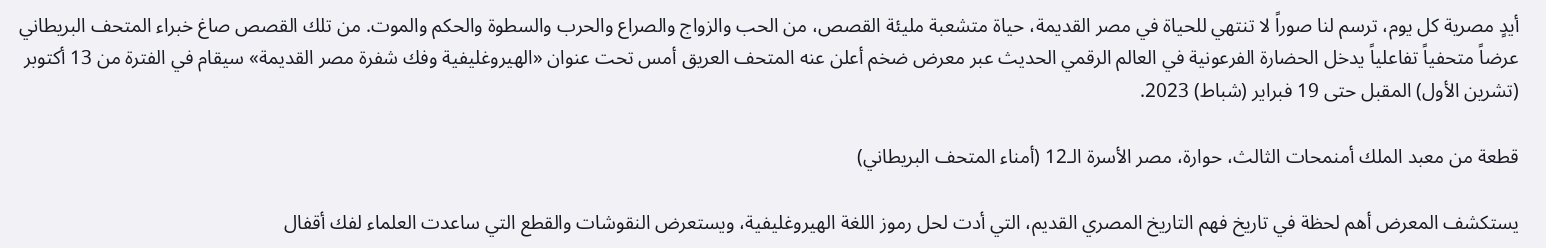أيدٍ مصرية كل يوم، ترسم لنا صوراً لا تنتهي للحياة في مصر القديمة، حياة متشعبة مليئة القصص، من الحب والزواج والصراع والحرب والسطوة والحكم والموت. من تلك القصص صاغ خبراء المتحف البريطاني عرضاً متحفياً تفاعلياً يدخل الحضارة الفرعونية في العالم الرقمي الحديث عبر معرض ضخم أعلن عنه المتحف العريق أمس تحت عنوان «الهيروغليفية وفك شفرة مصر القديمة» سيقام في الفترة من 13 أكتوبر (تشرين الأول) المقبل حتى 19 فبراير (شباط) 2023.

قطعة من معبد الملك أمنمحات الثالث، حوارة، مصر الأسرة الـ12 (أمناء المتحف البريطاني)

يستكشف المعرض أهم لحظة في تاريخ فهم التاريخ المصري القديم، التي أدت لحل رموز اللغة الهيروغليفية، ويستعرض النقوشات والقطع التي ساعدت العلماء لفك أقفال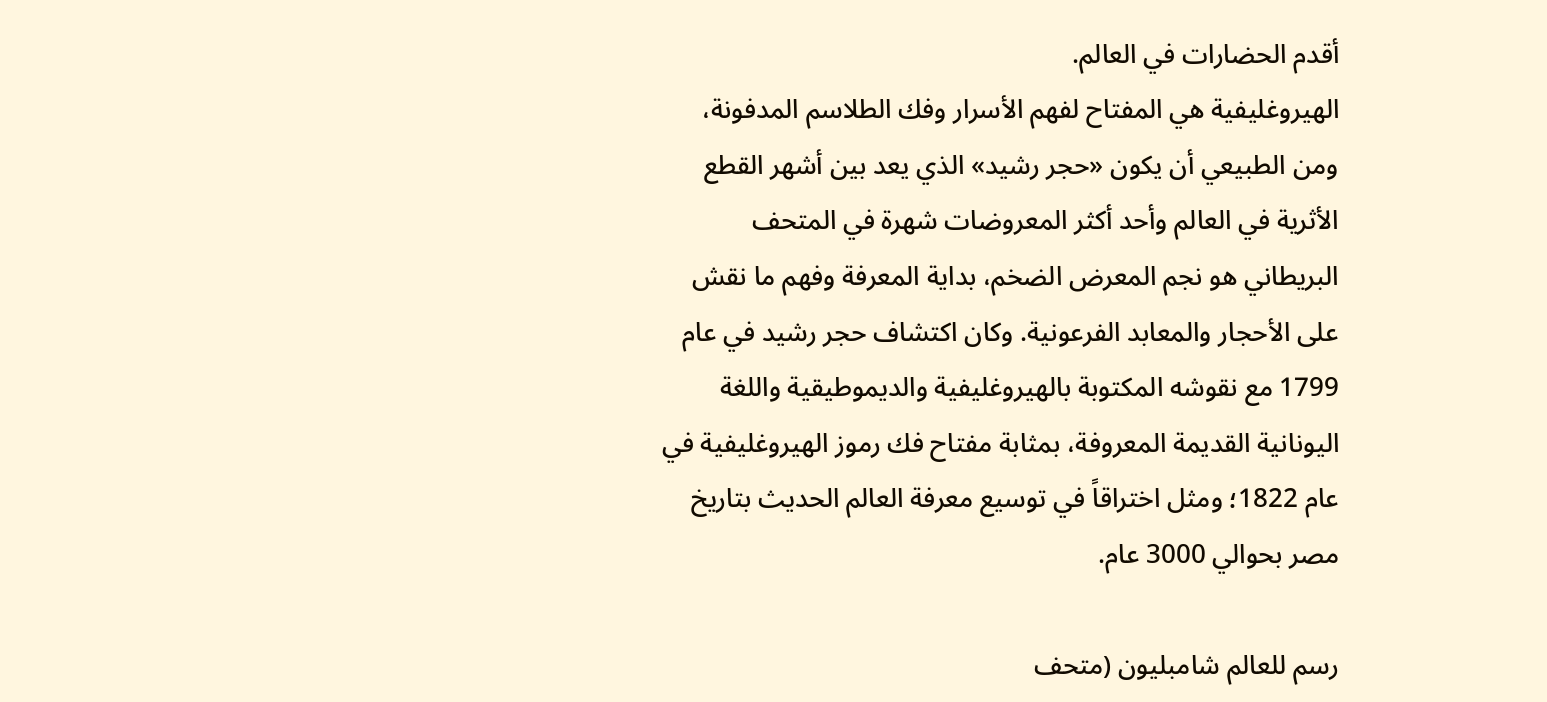أقدم الحضارات في العالم.
الهيروغليفية هي المفتاح لفهم الأسرار وفك الطلاسم المدفونة، ومن الطبيعي أن يكون «حجر رشيد» الذي يعد بين أشهر القطع الأثرية في العالم وأحد أكثر المعروضات شهرة في المتحف البريطاني هو نجم المعرض الضخم، بداية المعرفة وفهم ما نقش على الأحجار والمعابد الفرعونية. وكان اكتشاف حجر رشيد في عام 1799 مع نقوشه المكتوبة بالهيروغليفية والديموطيقية واللغة اليونانية القديمة المعروفة، بمثابة مفتاح فك رموز الهيروغليفية في عام 1822؛ ومثل اختراقاً في توسيع معرفة العالم الحديث بتاريخ مصر بحوالي 3000 عام.

رسم للعالم شامبليون (متحف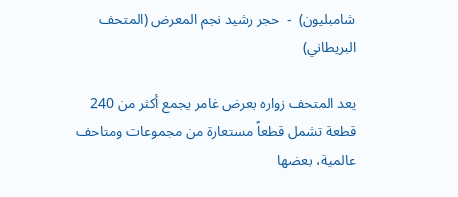شامبليون)  -  حجر رشيد نجم المعرض (المتحف البريطاني)

يعد المتحف زواره بعرض غامر يجمع أكثر من 240 قطعة تشمل قطعاً مستعارة من مجموعات ومتاحف عالمية، بعضها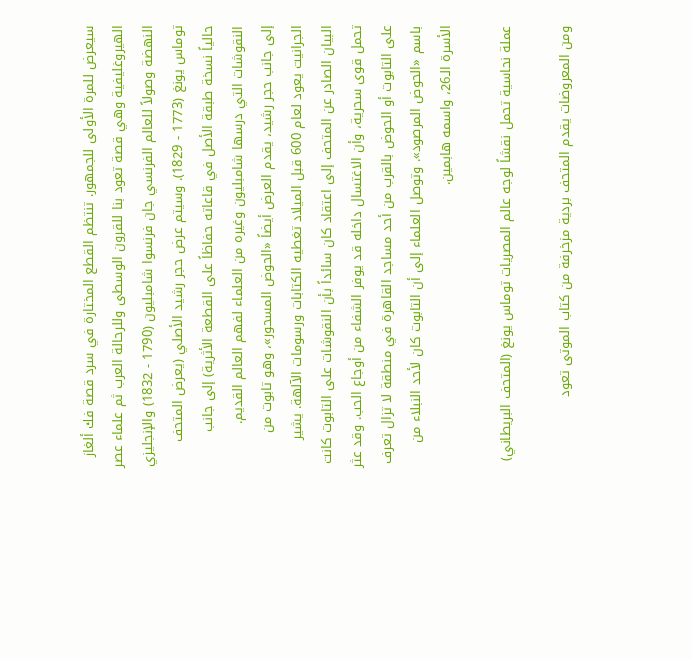سيعرض للمرة الأولى للجمهور. تنتظم القطع المختارة في سرد قصة فك ألغاز الهيروغليفية وهي قصة تعود بنا للقرون الوسطى وللرحالة العرب ثم علماء عصر النهضة وصولاً للعالم الفرنسي جان فرنسوا شامبليون (1790 - 1832) والإنجليزي توماس يونغ (1773 - 1829). وسيتم عرض حجر رشيد الأصلي (يعرض المتحف حالياً نسخة طبقة الأصل في قاعاته حفاظاً على القطعة الأثرية) إلى جانب النقوشات التي درسها شامبليون وغيره من العلماء لفهم العالم القديم.
إلى جانب حجر رشيد، يقدم العرض أيضاً «الحوض المسحور»، وهو تابوت من الجرانيت يعود لعام 600 قبل الميلاد تغطيه الكتابات ورسومات الآلهة. يشير البيان الصادر عن المتحف إلى اعتقاد كان سائداً بأن النقوشات على التابوت كانت تحمل قوى سحرية، وأن الاغتسال داخله قد يوفر الشفاء من أوجاع الحب. وقد عثر على التابوت أو الحوض بالقرب من أحد مساجد القاهرة في منطقة لا تزال تعرف باسم «الحوض المرصود». وتوصل العلماء إلى أن التابوت كان لأحد النبلاء من الأسرة الـ26، واسمه هابمين.

عملة نحاسية تحمل نقشاً لوجه عالم المصريات توماس يونغ (المتحف البريطاني)

ومن المعروضات يقدم المتحف بردية مزخرفة من كتاب الموتى تعود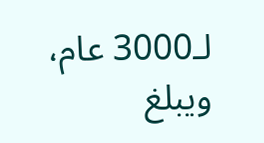لـ3000 عام، ويبلغ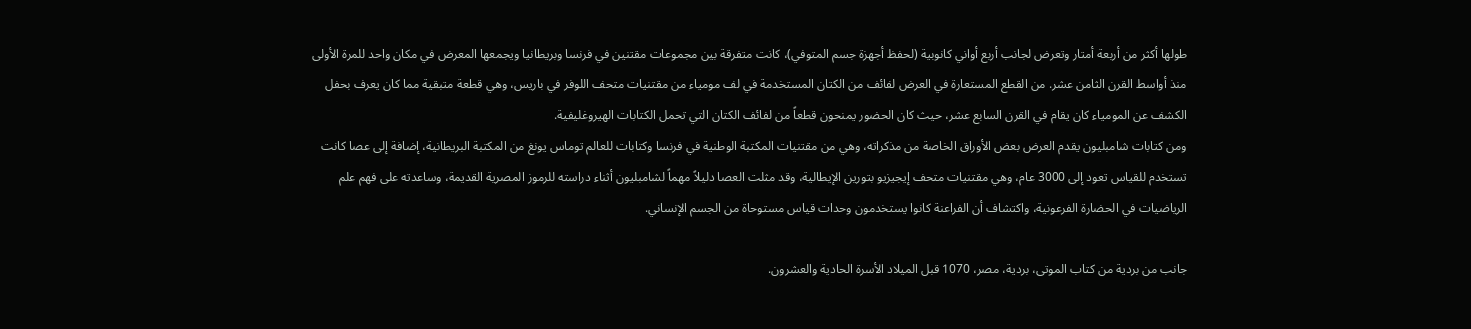طولها أكثر من أربعة أمتار وتعرض لجانب أربع أواني كانوبية (لحفظ أجهزة جسم المتوفي)، كانت متفرقة بين مجموعات مقتنين في فرنسا وبريطانيا ويجمعها المعرض في مكان واحد للمرة الأولى منذ أواسط القرن الثامن عشر. من القطع المستعارة في العرض لفائف من الكتان المستخدمة في لف مومياء من مقتنيات متحف اللوفر في باريس، وهي قطعة متبقية مما كان يعرف بحفل الكشف عن المومياء كان يقام في القرن السابع عشر، حيث كان الحضور يمنحون قطعاً من لفائف الكتان التي تحمل الكتابات الهيروغليفية.
ومن كتابات شامبليون يقدم العرض بعض الأوراق الخاصة من مذكراته، وهي من مقتنيات المكتبة الوطنية في فرنسا وكتابات للعالم توماس يونغ من المكتبة البريطانية، إضافة إلى عصا كانت تستخدم للقياس تعود إلى 3000 عام، وهي مقتنيات متحف إيجيزيو بتورين الإيطالية، وقد مثلت العصا دليلاً مهماً لشامبليون أثناء دراسته للرموز المصرية القديمة، وساعدته على فهم علم الرياضيات في الحضارة الفرعونية، واكتشاف أن الفراعنة كانوا يستخدمون وحدات قياس مستوحاة من الجسم الإنساني.

جانب من بردية من كتاب الموتى، بردية، مصر، 1070 قبل الميلاد الأسرة الحادية والعشرون.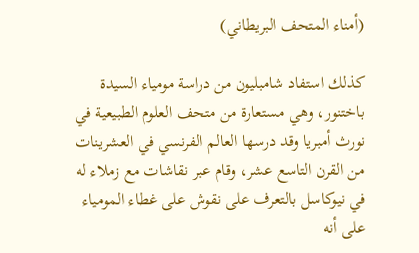(أمناء المتحف البريطاني)

كذلك استفاد شامبليون من دراسة مومياء السيدة باختنور، وهي مستعارة من متحف العلوم الطبيعية في نورث أمبريا وقد درسها العالم الفرنسي في العشرينات من القرن التاسع عشر، وقام عبر نقاشات مع زملاء له في نيوكاسل بالتعرف على نقوش على غطاء المومياء على أنه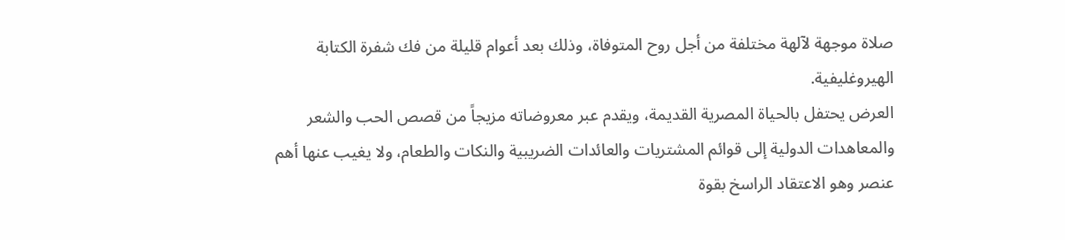صلاة موجهة لآلهة مختلفة من أجل روح المتوفاة، وذلك بعد أعوام قليلة من فك شفرة الكتابة الهيروغليفية.
العرض يحتفل بالحياة المصرية القديمة، ويقدم عبر معروضاته مزيجاً من قصص الحب والشعر والمعاهدات الدولية إلى قوائم المشتريات والعائدات الضريبية والنكات والطعام، ولا يغيب عنها أهم عنصر وهو الاعتقاد الراسخ بقوة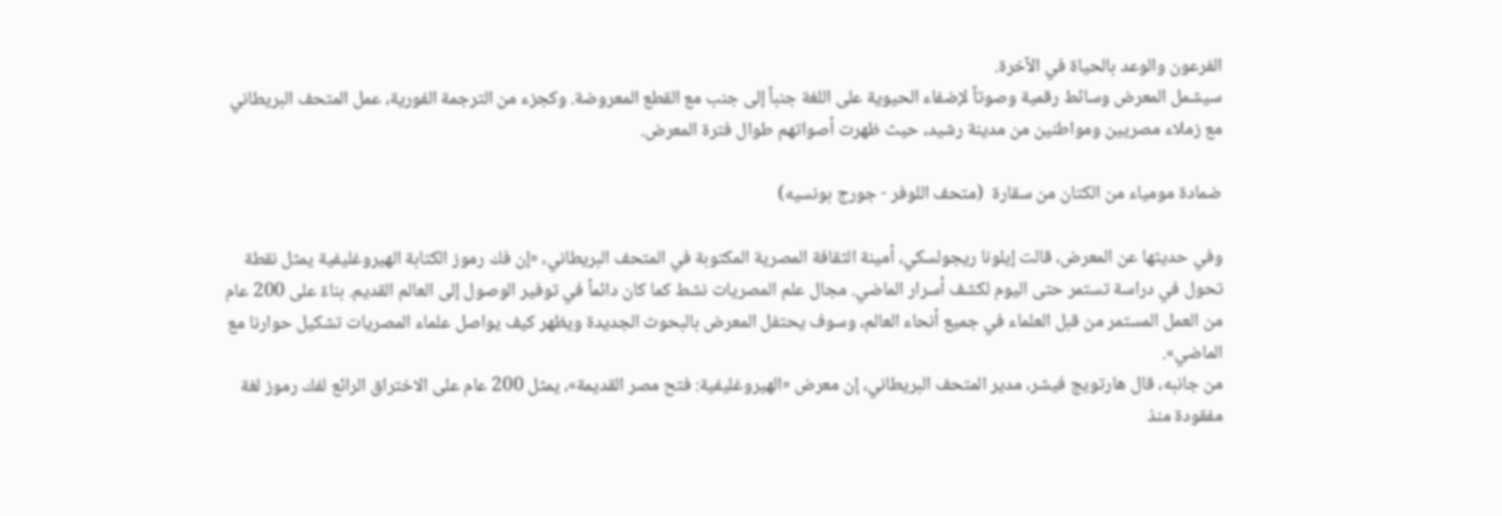الفرعون والوعد بالحياة في الآخرة.
سيشمل المعرض وسائط رقمية وصوتاً لإضفاء الحيوية على اللغة جنباً إلى جنب مع القطع المعروضة. وكجزء من الترجمة الفورية، عمل المتحف البريطاني مع زملاء مصريين ومواطنين من مدينة رشيد، حيث ظهرت أصواتهم طوال فترة المعرض.

ضمادة مومياء من الكتان من سقارة  (متحف اللوفر - جورج بونسيه)

وفي حديثها عن المعرض، قالت إيلونا ريجولسكي، أمينة الثقافة المصرية المكتوبة في المتحف البريطاني، «إن فك رموز الكتابة الهيروغليفية يمثل نقطة تحول في دراسة تستمر حتى اليوم لكشف أسرار الماضي. مجال علم المصريات نشط كما كان دائماً في توفير الوصول إلى العالم القديم. بناءً على 200 عام من العمل المستمر من قبل العلماء في جميع أنحاء العالم، وسوف يحتفل المعرض بالبحوث الجديدة ويظهر كيف يواصل علماء المصريات تشكيل حوارنا مع الماضي».
من جانبه، قال هارتويج فيشر، مدير المتحف البريطاني، إن معرض «الهيروغليفية: فتح مصر القديمة»، يمثل 200 عام على الاختراق الرائع لفك رموز لغة مفقودة منذ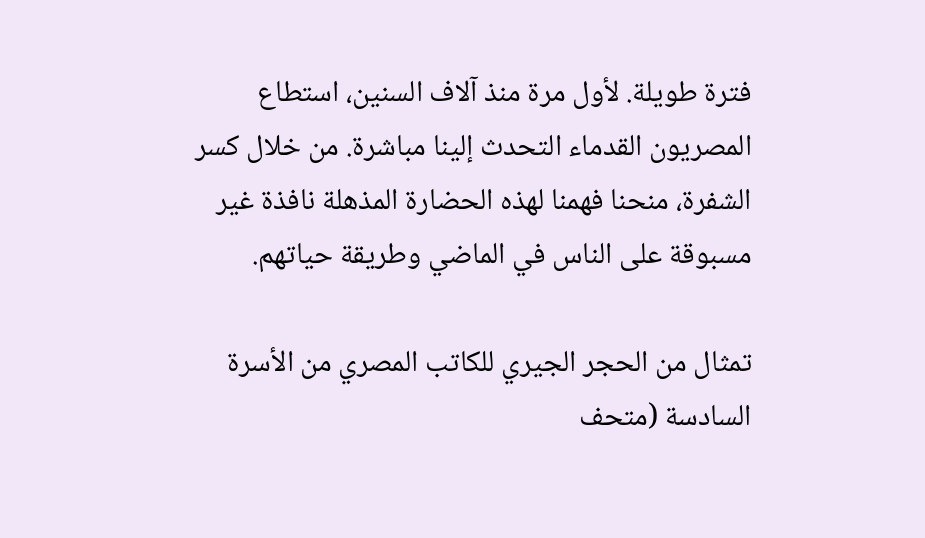فترة طويلة. لأول مرة منذ آلاف السنين، استطاع المصريون القدماء التحدث إلينا مباشرة. من خلال كسر الشفرة، منحنا فهمنا لهذه الحضارة المذهلة نافذة غير مسبوقة على الناس في الماضي وطريقة حياتهم.

تمثال من الحجر الجيري للكاتب المصري من الأسرة السادسة (متحف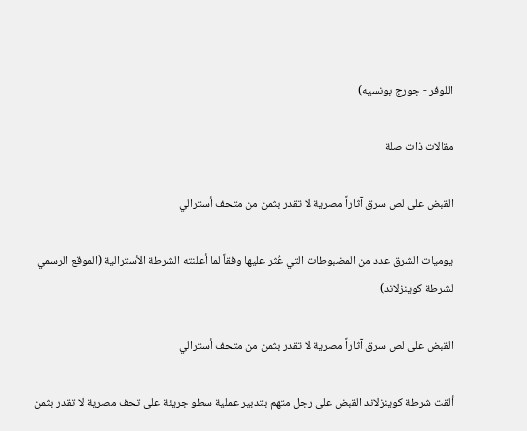اللوفر - جورج بونسيه)

مقالات ذات صلة

القبض على لص سرق آثاراً مصرية لا تقدر بثمن من متحف أسترالي

يوميات الشرق عدد من المضبوطات التي عُثر عليها وفقاً لما أعلنته الشرطة الأسترالية (الموقع الرسمي لشرطة كوينزلاند)

القبض على لص سرق آثاراً مصرية لا تقدر بثمن من متحف أسترالي

ألقت شرطة كوينزلاند القبض على رجل متهم بتدبير عملية سطو جريئة على تحف مصرية لا تقدر بثمن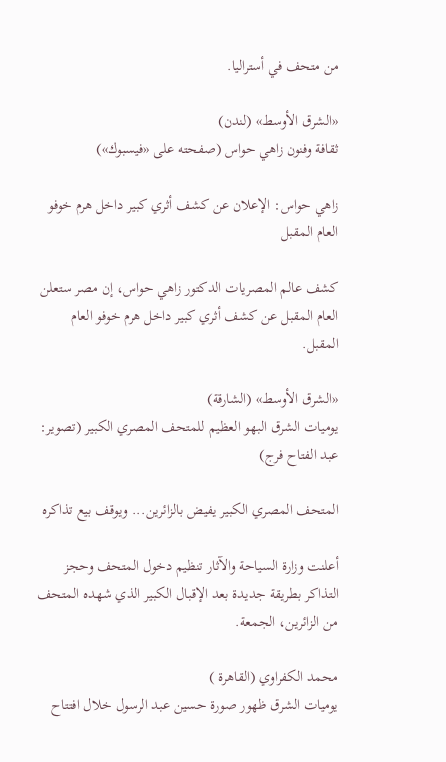من متحف في أستراليا.

«الشرق الأوسط» (لندن)
ثقافة وفنون زاهي حواس (صفحته على «فيسبوك»)

زاهي حواس: الإعلان عن كشف أثري كبير داخل هرم خوفو العام المقبل

كشف عالم المصريات الدكتور زاهي حواس، إن مصر ستعلن العام المقبل عن كشف أثري كبير داخل هرم خوفو العام المقبل.

«الشرق الأوسط» (الشارقة)
يوميات الشرق البهو العظيم للمتحف المصري الكبير (تصوير: عبد الفتاح فرج)

المتحف المصري الكبير يفيض بالزائرين... ويوقف بيع تذاكره

أعلنت وزارة السياحة والآثار تنظيم دخول المتحف وحجز التذاكر بطريقة جديدة بعد الإقبال الكبير الذي شهده المتحف من الزائرين، الجمعة.

محمد الكفراوي (القاهرة )
يوميات الشرق ظهور صورة حسين عبد الرسول خلال افتتاح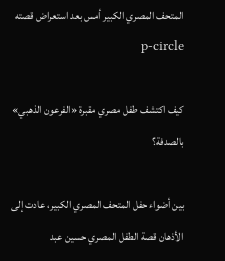المتحف المصري الكبير أمس بعد استعراض قصته p-circle

كيف اكتشف طفل مصري مقبرة «الفرعون الذهبي» بالصدفة؟

بين أضواء حفل المتحف المصري الكبير، عادت إلى الأذهان قصة الطفل المصري حسين عبد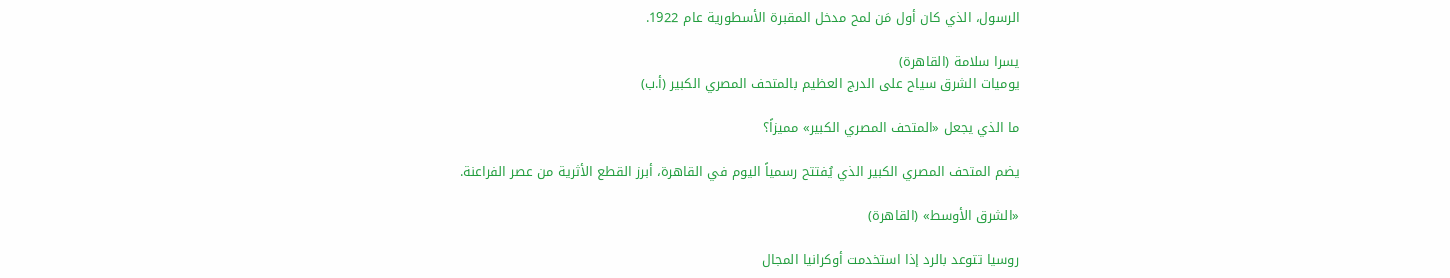الرسول، الذي كان أول مَن لمح مدخل المقبرة الأسطورية عام 1922.

يسرا سلامة (القاهرة)
يوميات الشرق سياح على الدرج العظيم بالمتحف المصري الكبير (أ.ب)

ما الذي يجعل «المتحف المصري الكبير» مميزاً؟

يضم المتحف المصري الكبير الذي يُفتتح رسمياً اليوم في القاهرة، أبرز القطع الأثرية من عصر الفراعنة.

«الشرق الأوسط» (القاهرة)

روسيا تتوعد بالرد إذا استخدمت أوكرانيا المجال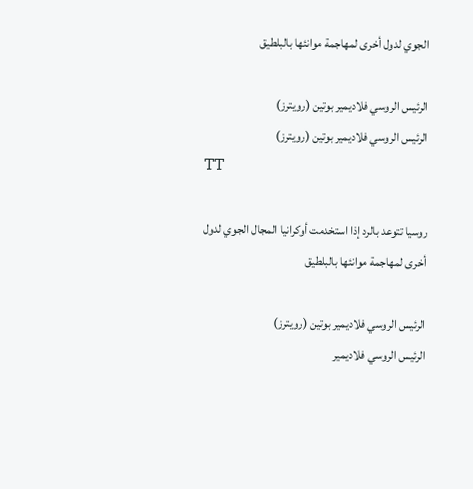الجوي لدول أخرى لمهاجمة موانئها بالبلطيق

الرئيس الروسي فلاديمير بوتين (رويترز)
الرئيس الروسي فلاديمير بوتين (رويترز)
TT

روسيا تتوعد بالرد إذا استخدمت أوكرانيا المجال الجوي لدول أخرى لمهاجمة موانئها بالبلطيق

الرئيس الروسي فلاديمير بوتين (رويترز)
الرئيس الروسي فلاديمير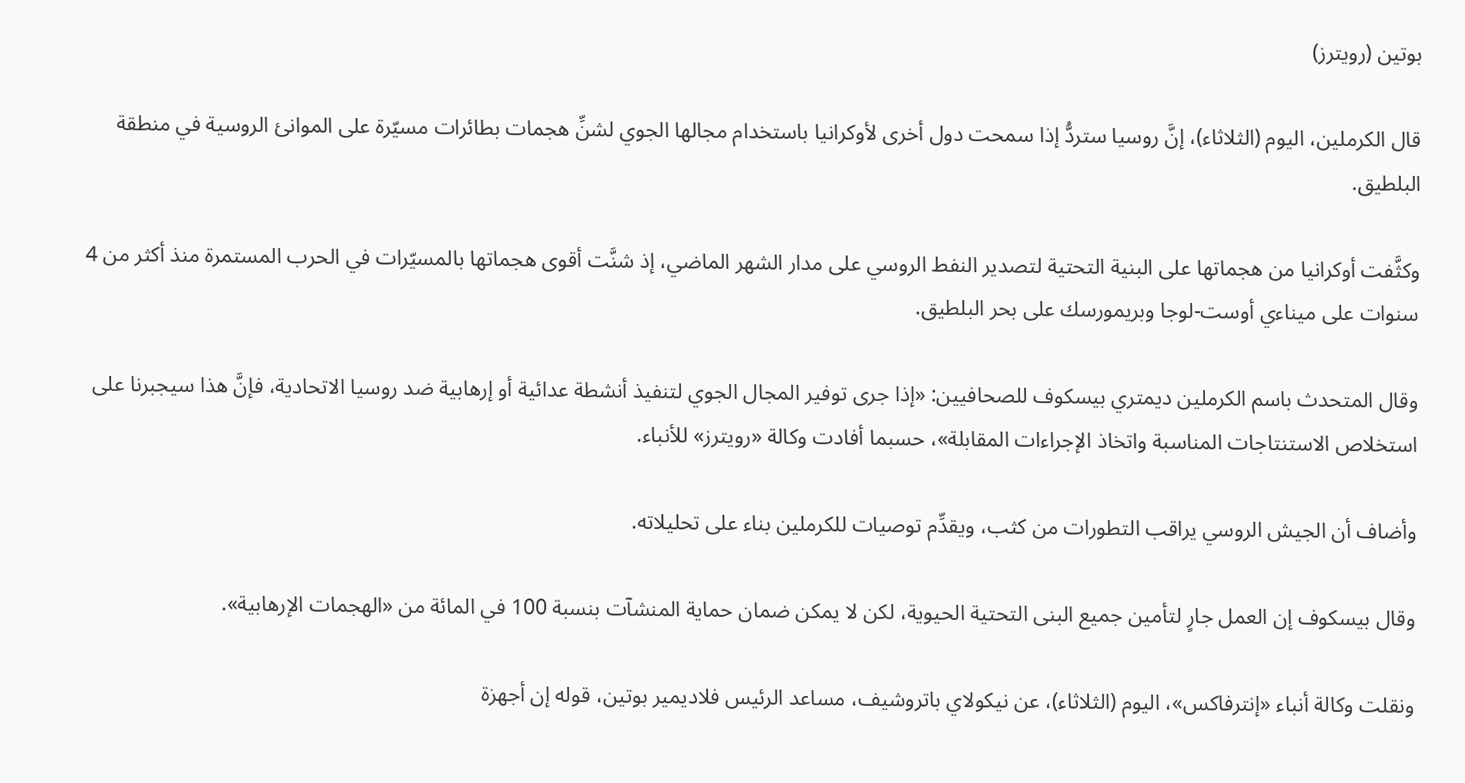بوتين (رويترز)

قال الكرملين، اليوم (الثلاثاء)، إنَّ روسيا ستردُّ إذا سمحت دول أخرى لأوكرانيا باستخدام مجالها الجوي لشنِّ هجمات بطائرات مسيّرة على الموانئ الروسية في منطقة البلطيق.

وكثَّفت أوكرانيا من هجماتها على البنية التحتية لتصدير النفط الروسي على مدار الشهر الماضي، إذ شنَّت أقوى هجماتها بالمسيّرات في الحرب المستمرة منذ أكثر من 4 سنوات على ميناءي أوست-لوجا وبريمورسك على بحر البلطيق.

وقال المتحدث باسم الكرملين ديمتري بيسكوف للصحافيين: «إذا جرى توفير المجال الجوي لتنفيذ أنشطة عدائية أو إرهابية ضد روسيا الاتحادية، فإنَّ هذا سيجبرنا على استخلاص الاستنتاجات المناسبة واتخاذ الإجراءات المقابلة»، حسبما أفادت وكالة «رويترز» للأنباء.

وأضاف أن الجيش الروسي يراقب التطورات من كثب، ويقدِّم توصيات للكرملين بناء على تحليلاته.

وقال بيسكوف إن العمل جارٍ لتأمين جميع البنى التحتية الحيوية، لكن لا يمكن ضمان حماية المنشآت بنسبة 100 في المائة من «الهجمات الإرهابية».

ونقلت وكالة أنباء «إنترفاكس»، اليوم (الثلاثاء)، عن نيكولاي باتروشيف، مساعد الرئيس فلاديمير بوتين، قوله إن أجهزة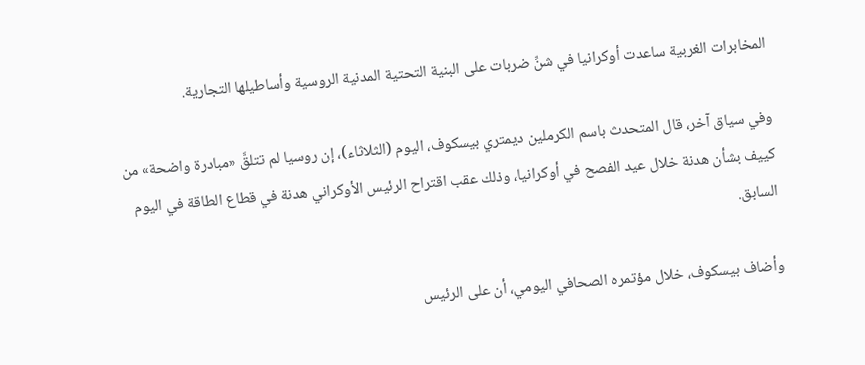المخابرات الغربية ساعدت أوكرانيا في شنِّ ضربات على البنية التحتية المدنية الروسية وأساطيلها التجارية.

وفي سياق آخر، قال المتحدث باسم الكرملين ديمتري بيسكوف، اليوم (الثلاثاء)، إن روسيا لم تتلقَّ «مبادرة واضحة» من كييف بشأن هدنة خلال عيد الفصح في أوكرانيا، وذلك عقب اقتراح الرئيس الأوكراني هدنة في قطاع الطاقة في اليوم السابق.

وأضاف بيسكوف، خلال مؤتمره الصحافي اليومي، أن على الرئيس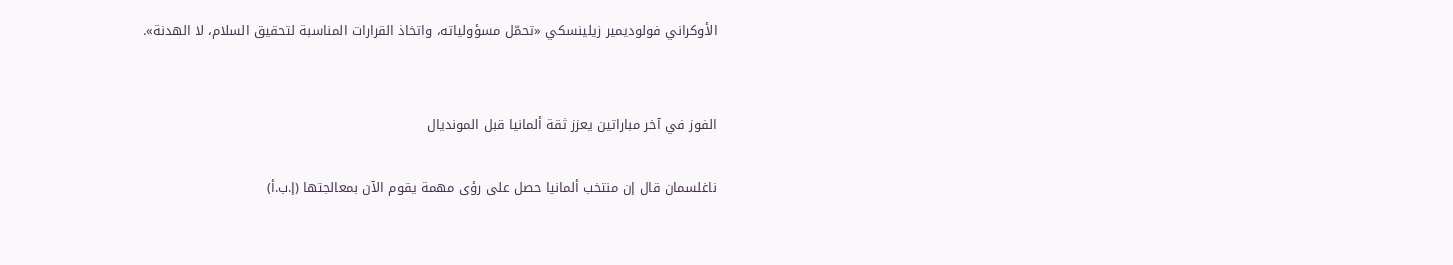الأوكراني فولوديمير زيلينسكي «تحمّل مسؤولياته، واتخاذ القرارات المناسبة لتحقيق السلام، لا الهدنة».


الفوز في آخر مباراتين يعزز ثقة ألمانيا قبل المونديال

ناغلسمان قال إن منتخب ألمانيا حصل على رؤى مهمة يقوم الآن بمعالجتها (إ.ب.أ)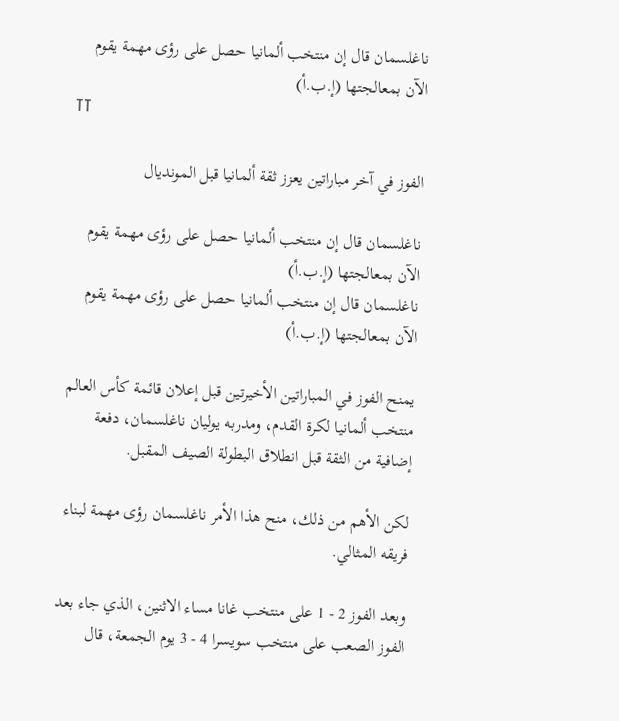ناغلسمان قال إن منتخب ألمانيا حصل على رؤى مهمة يقوم الآن بمعالجتها (إ.ب.أ)
TT

الفوز في آخر مباراتين يعزز ثقة ألمانيا قبل المونديال

ناغلسمان قال إن منتخب ألمانيا حصل على رؤى مهمة يقوم الآن بمعالجتها (إ.ب.أ)
ناغلسمان قال إن منتخب ألمانيا حصل على رؤى مهمة يقوم الآن بمعالجتها (إ.ب.أ)

يمنح الفوز في المباراتين الأخيرتين قبل إعلان قائمة كأس العالم منتخب ألمانيا لكرة القدم، ومدربه يوليان ناغلسمان، دفعة إضافية من الثقة قبل انطلاق البطولة الصيف المقبل.

لكن الأهم من ذلك، منح هذا الأمر ناغلسمان رؤى مهمة لبناء فريقه المثالي.

وبعد الفوز 2 - 1 على منتخب غانا مساء الاثنين، الذي جاء بعد الفوز الصعب على منتخب سويسرا 4 - 3 يوم الجمعة، قال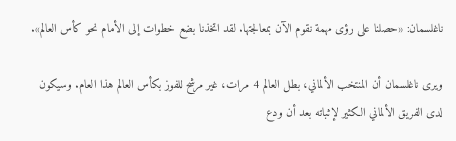ناغلسمان: «حصلنا على رؤى مهمة نقوم الآن بمعالجتها. لقد اتخذنا بضع خطوات إلى الأمام نحو كأس العالم».

ويرى ناغلسمان أن المنتخب الألماني، بطل العالم 4 مرات، غير مرشح للفوز بكأس العالم هذا العام. وسيكون لدى الفريق الألماني الكثير لإثباته بعد أن ودع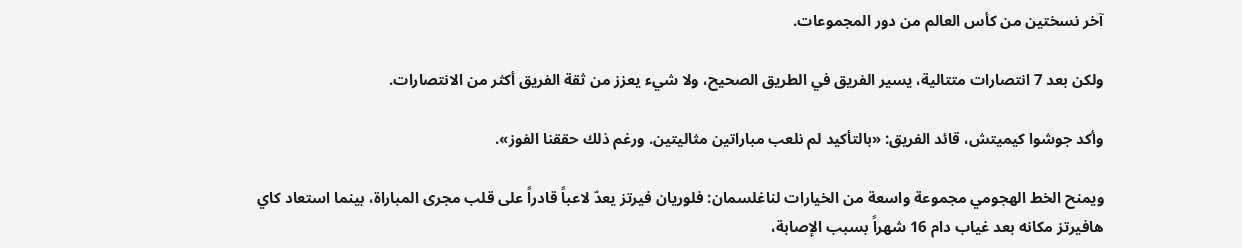آخر نسختين من كأس العالم من دور المجموعات.

ولكن بعد 7 انتصارات متتالية، يسير الفريق في الطريق الصحيح، ولا شيء يعزز من ثقة الفريق أكثر من الانتصارات.

وأكد جوشوا كيميتش، قائد الفريق: «بالتأكيد لم نلعب مباراتين مثاليتين. ورغم ذلك حققنا الفوز».

ويمنح الخط الهجومي مجموعة واسعة من الخيارات لناغلسمان: فلوريان فيرتز يعدّ لاعباً قادراً على قلب مجرى المباراة، بينما استعاد كاي هافيرتز مكانه بعد غياب دام 16 شهراً بسبب الإصابة،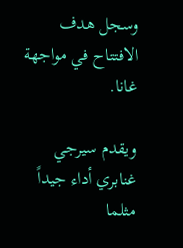وسجل هدف الافتتاح في مواجهة غانا.

ويقدم سيرجي غنابري أداء جيداً مثلما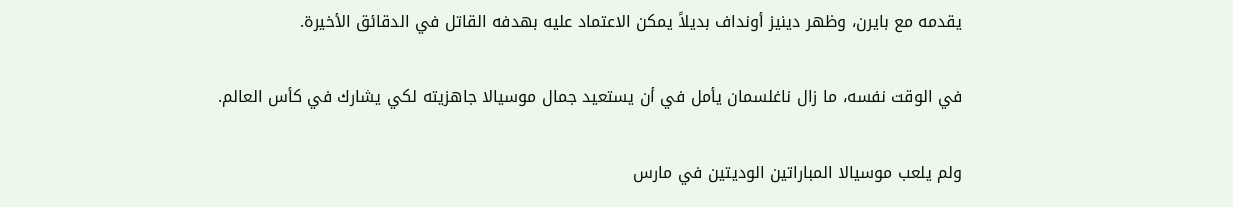يقدمه مع بايرن، وظهر دينيز أونداف بديلاً يمكن الاعتماد عليه بهدفه القاتل في الدقائق الأخيرة.

في الوقت نفسه، ما زال ناغلسمان يأمل في أن يستعيد جمال موسيالا جاهزيته لكي يشارك في كأس العالم.

ولم يلعب موسيالا المباراتين الوديتين في مارس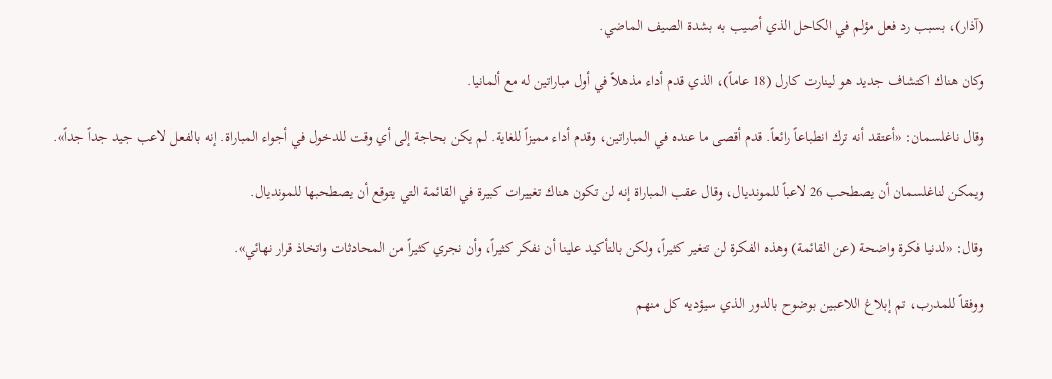(آذار)، بسبب رد فعل مؤلم في الكاحل الذي أصيب به بشدة الصيف الماضي.

وكان هناك اكتشاف جديد هو لينارت كارل (18 عاماً)، الذي قدم أداء مذهلاً في أول مباراتين له مع ألمانيا.

وقال ناغلسمان: «أعتقد أنه ترك انطباعاً رائعاً. قدم أقصى ما عنده في المباراتين، وقدم أداء مميزاً للغاية. لم يكن بحاجة إلى أي وقت للدخول في أجواء المباراة. إنه بالفعل لاعب جيد جداً جداً».

ويمكن لناغلسمان أن يصطحب 26 لاعباً للمونديال، وقال عقب المباراة إنه لن تكون هناك تغييرات كبيرة في القائمة التي يتوقع أن يصطحبها للمونديال.

وقال: «لدنيا فكرة واضحة (عن القائمة) وهذه الفكرة لن تتغير كثيراً، ولكن بالتأكيد علينا أن نفكر كثيراً، وأن نجري كثيراً من المحادثات واتخاذ قرار نهائي».

ووفقاً للمدرب، تم إبلاغ اللاعبين بوضوح بالدور الذي سيؤديه كل منهم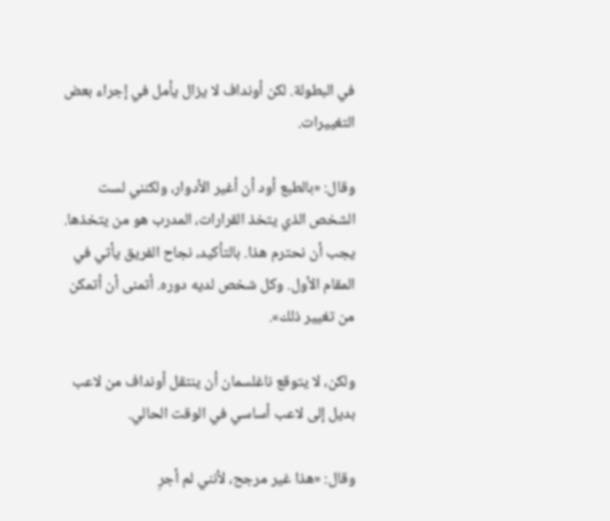في البطولة. لكن أونداف لا يزال يأمل في إجراء بعض التغييرات.

وقال: «بالطبع أود أن أغير الأدوار، ولكنني لست الشخص الذي يتخذ القرارات، المدرب هو من يتخذها. يجب أن نحترم هذا. بالتأكيد، نجاح الفريق يأتي في المقام الأول. وكل شخص لديه دوره. أتمنى أن أتمكن من تغيير ذلك».

ولكن، لا يتوقع ناغلسمان أن ينتقل أونداف من لاعب بديل إلى لاعب أساسي في الوقت الحالي.

وقال: «هذا غير مرجح، لأنني لم أجرِ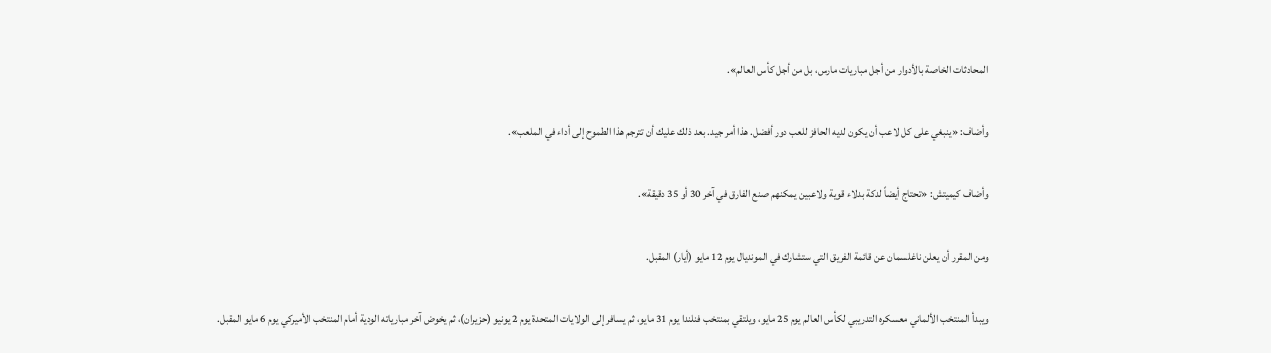المحادثات الخاصة بالأدوار من أجل مباريات مارس، بل من أجل كأس العالم».

وأضاف: «ينبغي على كل لاعب أن يكون لديه الحافز للعب دور أفضل. هذا أمر جيد. بعد ذلك عليك أن تترجم هذا الطموح إلى أداء في الملعب».

وأضاف كيميتش: «تحتاج أيضاً لدكة بدلاء قوية ولاعبين يمكنهم صنع الفارق في آخر 30 أو 35 دقيقة».

ومن المقرر أن يعلن ناغلسمان عن قائمة الفريق التي ستشارك في المونديال يوم 12 مايو (أيار) المقبل.

ويبدأ المنتخب الألماني معسكره التدريبي لكأس العالم يوم 25 مايو، ويلتقي بمنتخب فنلندا يوم 31 مايو، ثم يسافر إلى الولايات المتحدة يوم 2 يونيو (حزيران)، ثم يخوض آخر مبارياته الودية أمام المنتخب الأميركي يوم 6 مايو المقبل.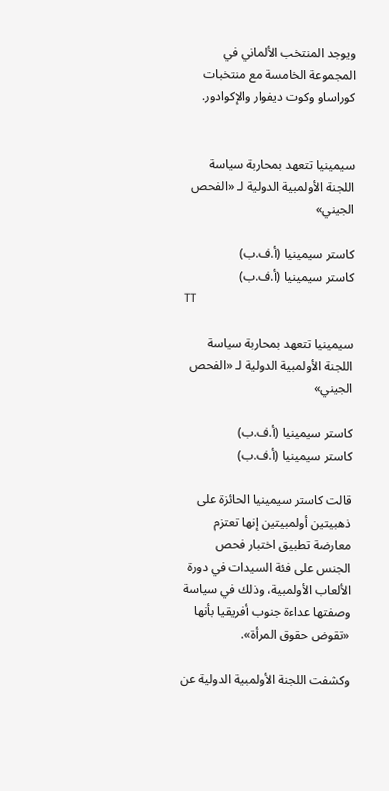ويوجد المنتخب الألماني في المجموعة الخامسة مع منتخبات كوراساو وكوت ديفوار والإكوادور.


سيمينيا تتعهد بمحاربة سياسة اللجنة الأولمبية الدولية لـ «الفحص الجيني»

كاستر سيمينيا (أ.ف.ب)
كاستر سيمينيا (أ.ف.ب)
TT

سيمينيا تتعهد بمحاربة سياسة اللجنة الأولمبية الدولية لـ «الفحص الجيني»

كاستر سيمينيا (أ.ف.ب)
كاستر سيمينيا (أ.ف.ب)

قالت كاستر سيمينيا الحائزة على ذهبيتين أولمبيتين إنها تعتزم معارضة تطبيق اختبار فحص الجنس على فئة السيدات في دورة الألعاب الأولمبية، وذلك في سياسة وصفتها عداءة جنوب أفريقيا بأنها «تقوض حقوق المرأة».

وكشفت اللجنة الأولمبية الدولية عن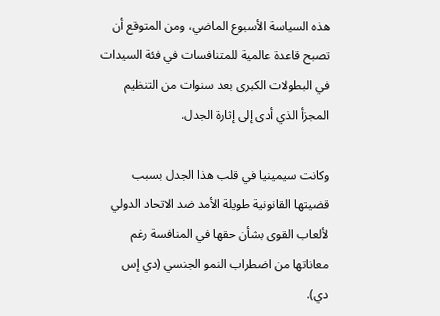هذه السياسة الأسبوع الماضي، ومن المتوقع أن تصبح قاعدة عالمية للمتنافسات في فئة السيدات في البطولات الكبرى بعد سنوات من التنظيم المجزأ الذي أدى إلى إثارة الجدل.

وكانت سيمينيا في قلب هذا الجدل بسبب قضيتها القانونية طويلة الأمد ضد الاتحاد الدولي لألعاب القوى بشأن حقها في المنافسة رغم معاناتها من اضطراب النمو الجنسي (دي إس دي).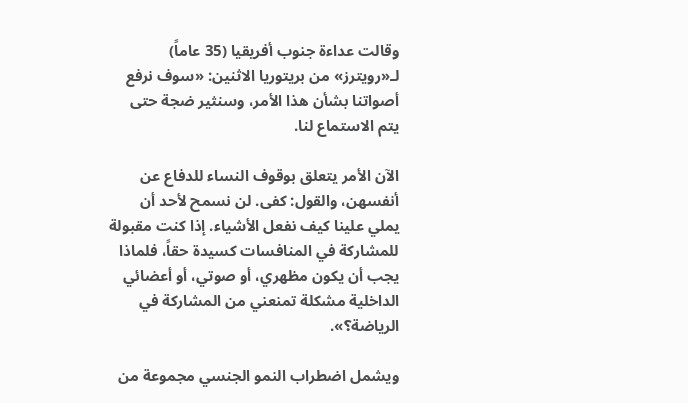وقالت عداءة جنوب أفريقيا (35 عاماً) لـ«رويترز» من بريتوريا الاثنين: «سوف نرفع أصواتنا بشأن هذا الأمر، وسنثير ضجة حتى يتم الاستماع لنا.

الآن الأمر يتعلق بوقوف النساء للدفاع عن أنفسهن، والقول: كفى. لن نسمح لأحد أن يملي علينا كيف نفعل الأشياء. إذا كنت مقبولة للمشاركة في المنافسات كسيدة حقاً، فلماذا يجب أن يكون مظهري، أو صوتي، أو أعضائي الداخلية مشكلة تمنعني من المشاركة في الرياضة؟».

ويشمل اضطراب النمو الجنسي مجموعة من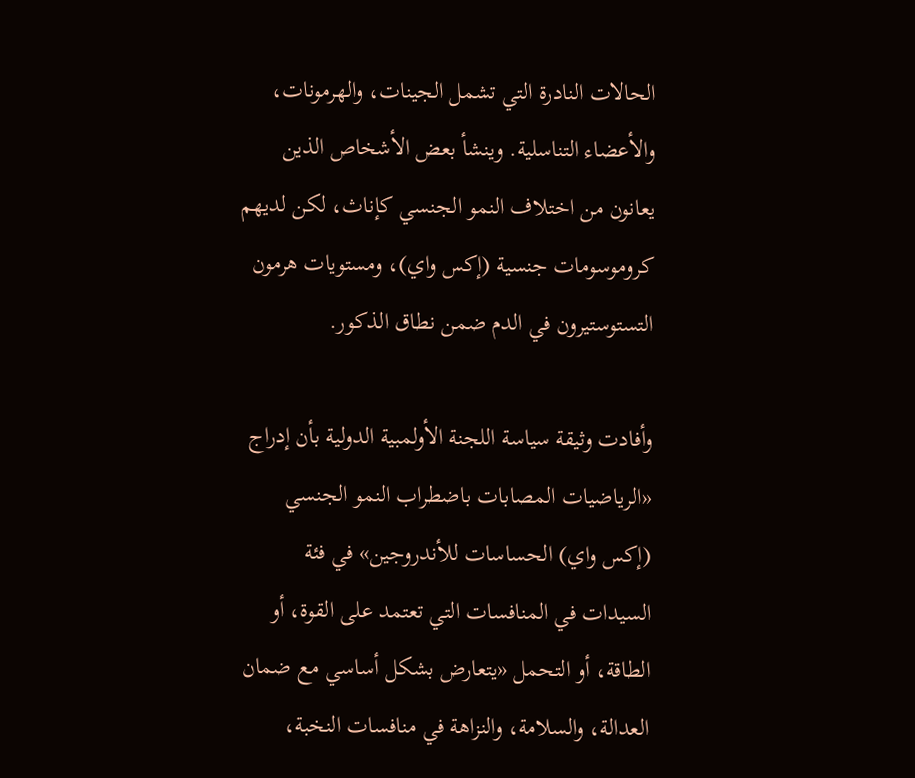الحالات النادرة التي تشمل الجينات، والهرمونات، والأعضاء التناسلية. وينشأ بعض الأشخاص الذين يعانون من اختلاف النمو الجنسي كإناث، لكن لديهم كروموسومات جنسية (إكس واي)، ومستويات هرمون التستوستيرون في الدم ضمن نطاق الذكور.

وأفادت وثيقة سياسة اللجنة الأولمبية الدولية بأن إدراج «الرياضيات المصابات باضطراب النمو الجنسي (إكس واي) الحساسات للأندروجين» في فئة السيدات في المنافسات التي تعتمد على القوة، أو الطاقة، أو التحمل «يتعارض بشكل أساسي مع ضمان العدالة، والسلامة، والنزاهة في منافسات النخبة،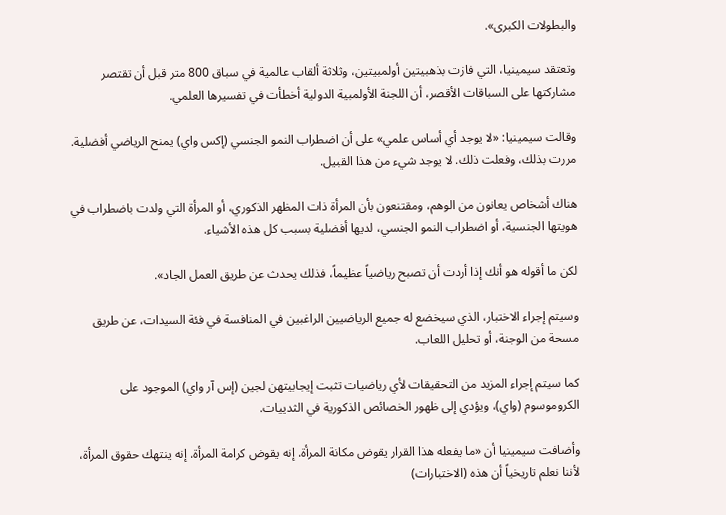والبطولات الكبرى».

وتعتقد سيمينيا، التي فازت بذهبيتين أولمبيتين، وثلاثة ألقاب عالمية في سباق 800 متر قبل أن تقتصر مشاركتها على السباقات الأقصر، أن اللجنة الأولمبية الدولية أخطأت في تفسيرها العلمي.

وقالت سيمينيا: «لا يوجد أي أساس علمي» على أن اضطراب النمو الجنسي (إكس واي) يمنح الرياضي أفضلية. مررت بذلك، وفعلت ذلك. لا يوجد شيء من هذا القبيل.

هناك أشخاص يعانون من الوهم، ومقتنعون بأن المرأة ذات المظهر الذكوري، أو المرأة التي ولدت باضطراب في هويتها الجنسية، أو اضطراب النمو الجنسي، لديها أفضلية بسبب كل هذه الأشياء.

لكن ما أقوله هو أنك إذا أردت أن تصبح رياضياً عظيماً، فذلك يحدث عن طريق العمل الجاد».

وسيتم إجراء الاختبار، الذي سيخضع له جميع الرياضيين الراغبين في المنافسة في فئة السيدات، عن طريق مسحة من الوجنة، أو تحليل اللعاب.

كما سيتم إجراء المزيد من التحقيقات لأي رياضيات تثبت إيجابيتهن لجين (إس آر واي) الموجود على الكروموسوم (واي)، ويؤدي إلى ظهور الخصائص الذكورية في الثدييات.

وأضافت سيمينيا أن «ما يفعله هذا القرار يقوض مكانة المرأة. إنه يقوض كرامة المرأة. إنه ينتهك حقوق المرأة، لأننا نعلم تاريخياً أن هذه (الاختبارات)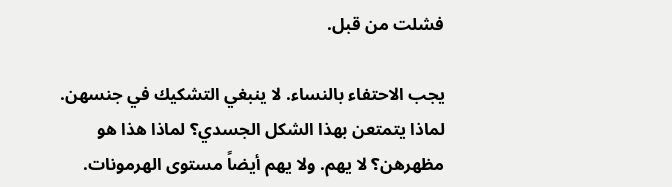فشلت من قبل.

يجب الاحتفاء بالنساء. لا ينبغي التشكيك في جنسهن. لماذا يتمتعن بهذا الشكل الجسدي؟ لماذا هذا هو مظهرهن؟ لا يهم. ولا يهم أيضاً مستوى الهرمونات.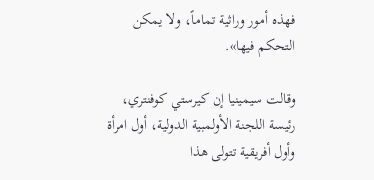فهذه أمور وراثية تماماً، ولا يمكن التحكم فيها».

وقالت سيمينيا إن كيرستي كوفنتري، رئيسة اللجنة الأولمبية الدولية، أول امرأة وأول أفريقية تتولى هذا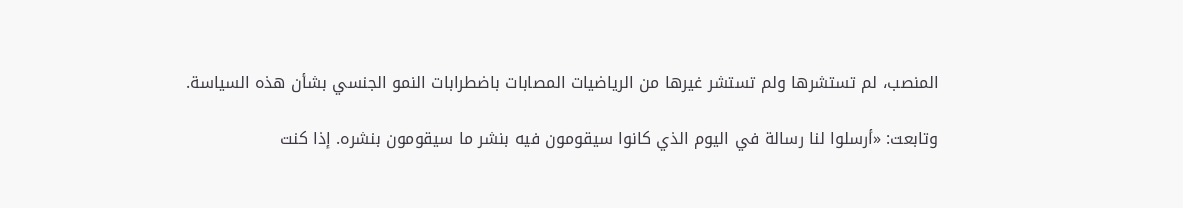المنصب، لم تستشرها ولم تستشر غيرها من الرياضيات المصابات باضطرابات النمو الجنسي بشأن هذه السياسة.

وتابعت: «أرسلوا لنا رسالة في اليوم الذي كانوا سيقومون فيه بنشر ما سيقومون بنشره. إذا كنت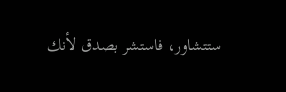ستتشاور، فاستشر بصدق لأنك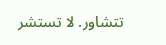تتشاور. لا تستشر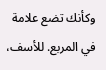وكأنك تضع علامة في المربع. للأسف،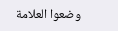وضعوا العلامة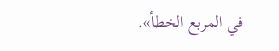في المربع الخطأ».